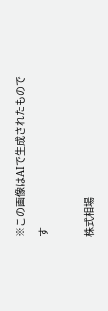※この画像はAIで生成されたものです

株式相場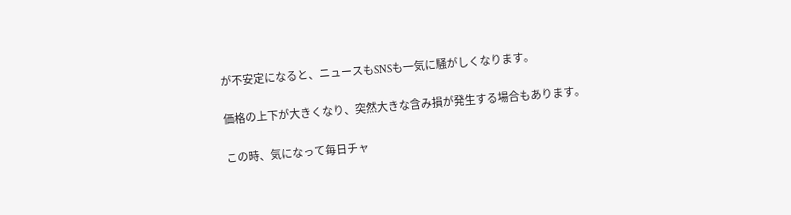が不安定になると、ニュースもSNSも一気に騒がしくなります。

価格の上下が大きくなり、突然大きな含み損が発生する場合もあります。

この時、気になって毎日チャ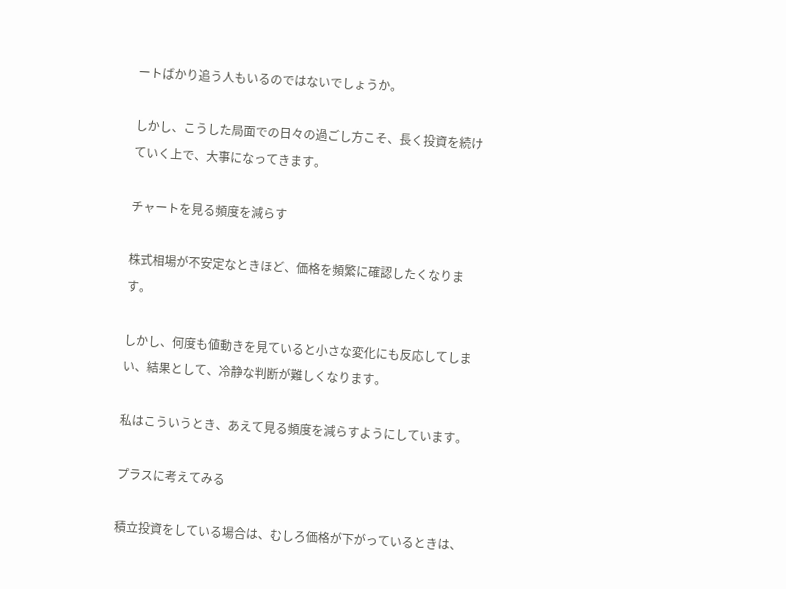ートばかり追う人もいるのではないでしょうか。

しかし、こうした局面での日々の過ごし方こそ、長く投資を続けていく上で、大事になってきます。

チャートを見る頻度を減らす

株式相場が不安定なときほど、価格を頻繁に確認したくなります。

しかし、何度も値動きを見ていると小さな変化にも反応してしまい、結果として、冷静な判断が難しくなります。

私はこういうとき、あえて見る頻度を減らすようにしています。

プラスに考えてみる

積立投資をしている場合は、むしろ価格が下がっているときは、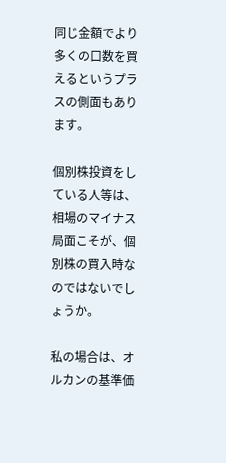同じ金額でより多くの口数を買えるというプラスの側面もあります。

個別株投資をしている人等は、相場のマイナス局面こそが、個別株の買入時なのではないでしょうか。

私の場合は、オルカンの基準価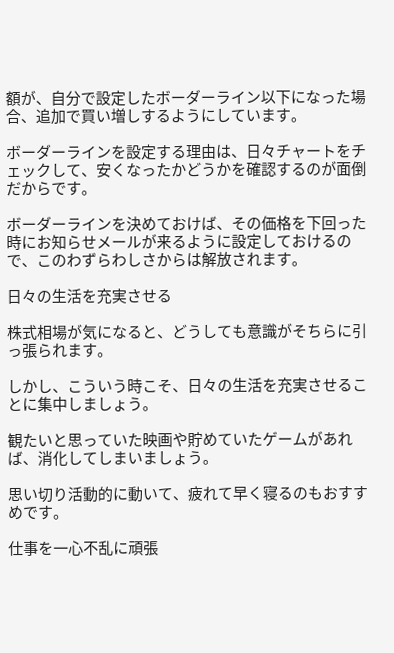額が、自分で設定したボーダーライン以下になった場合、追加で買い増しするようにしています。

ボーダーラインを設定する理由は、日々チャートをチェックして、安くなったかどうかを確認するのが面倒だからです。

ボーダーラインを決めておけば、その価格を下回った時にお知らせメールが来るように設定しておけるので、このわずらわしさからは解放されます。

日々の生活を充実させる

株式相場が気になると、どうしても意識がそちらに引っ張られます。

しかし、こういう時こそ、日々の生活を充実させることに集中しましょう。

観たいと思っていた映画や貯めていたゲームがあれば、消化してしまいましょう。

思い切り活動的に動いて、疲れて早く寝るのもおすすめです。

仕事を一心不乱に頑張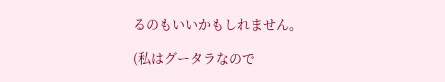るのもいいかもしれません。

(私はグータラなので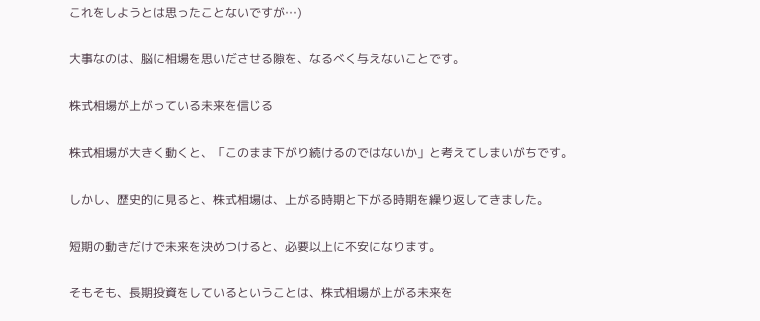これをしようとは思ったことないですが…)

大事なのは、脳に相場を思いださせる隙を、なるべく与えないことです。

株式相場が上がっている未来を信じる

株式相場が大きく動くと、「このまま下がり続けるのではないか」と考えてしまいがちです。

しかし、歴史的に見ると、株式相場は、上がる時期と下がる時期を繰り返してきました。

短期の動きだけで未来を決めつけると、必要以上に不安になります。

そもそも、長期投資をしているということは、株式相場が上がる未来を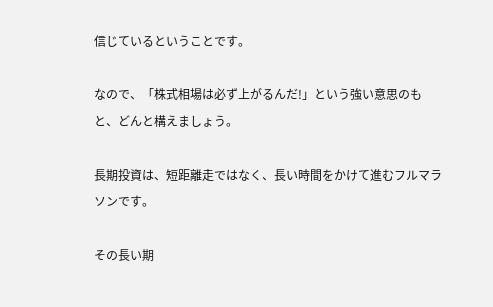信じているということです。

なので、「株式相場は必ず上がるんだ!」という強い意思のもと、どんと構えましょう。

長期投資は、短距離走ではなく、長い時間をかけて進むフルマラソンです。

その長い期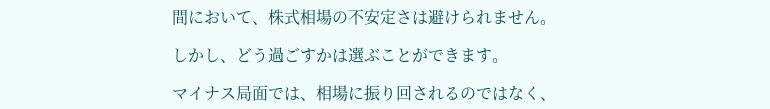間において、株式相場の不安定さは避けられません。

しかし、どう過ごすかは選ぶことができます。

マイナス局面では、相場に振り回されるのではなく、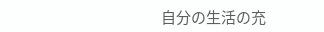自分の生活の充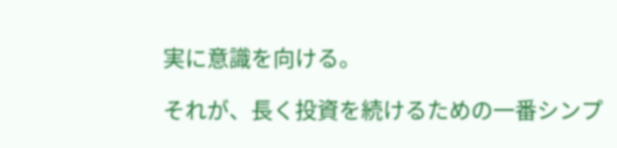実に意識を向ける。

それが、長く投資を続けるための一番シンプ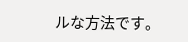ルな方法です。